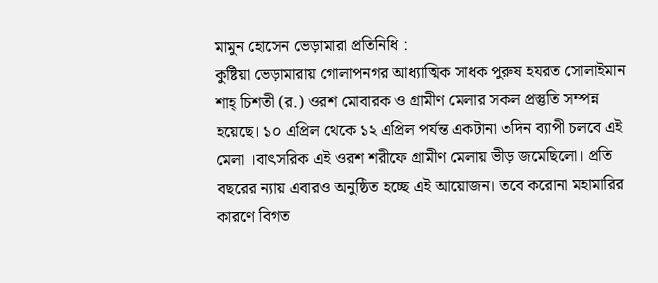মামুন হোসেন ভেড়ামারা প্রতিনিধি :
কুষ্টিয়া ভেড়ামারায় গোলাপনগর আধ্যাত্মিক সাধক পুরুষ হযরত সোলাইমান শাহ্ চিশতী (র.) ওরশ মোবারক ও গ্রামীণ মেলার সকল প্রস্তুতি সম্পন্ন হয়েছে। ১০ এপ্রিল থেকে ১২ এপ্রিল পর্যন্ত একটানা ৩দিন ব্যাপী চলবে এই মেলা ।বাৎসরিক এই ওরশ শরীফে গ্রামীণ মেলায় ভীড় জমেছিলো। প্রতি বছরের ন্যায় এবারও অনুষ্ঠিত হচ্ছে এই আয়োজন। তবে করোনা মহামারির কারণে বিগত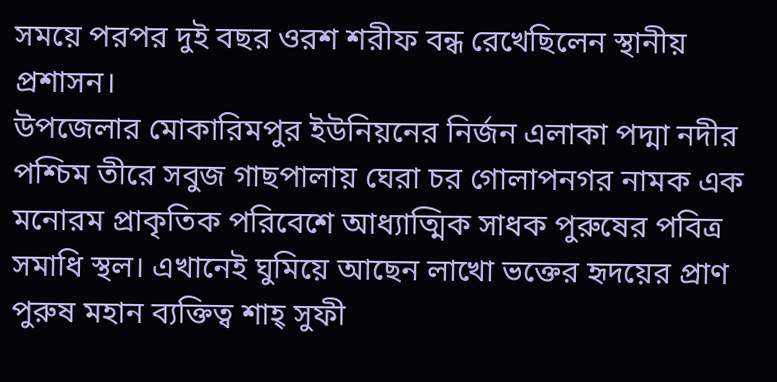সময়ে পরপর দুই বছর ওরশ শরীফ বন্ধ রেখেছিলেন স্থানীয় প্রশাসন।
উপজেলার মোকারিমপুর ইউনিয়নের নির্জন এলাকা পদ্মা নদীর পশ্চিম তীরে সবুজ গাছপালায় ঘেরা চর গোলাপনগর নামক এক মনোরম প্রাকৃতিক পরিবেশে আধ্যাত্মিক সাধক পুরুষের পবিত্র সমাধি স্থল। এখানেই ঘুমিয়ে আছেন লাখো ভক্তের হৃদয়ের প্রাণ পুরুষ মহান ব্যক্তিত্ব শাহ্ সুফী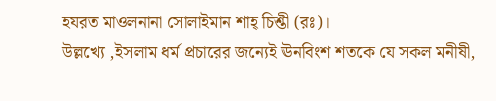হযরত মাওলনানা সোলাইমান শাহ্ চিশ্তী (রঃ)।
উল্লখ্যে ,ইসলাম ধর্ম প্রচারের জন্যেই ঊনবিংশ শতকে যে সকল মনীষী,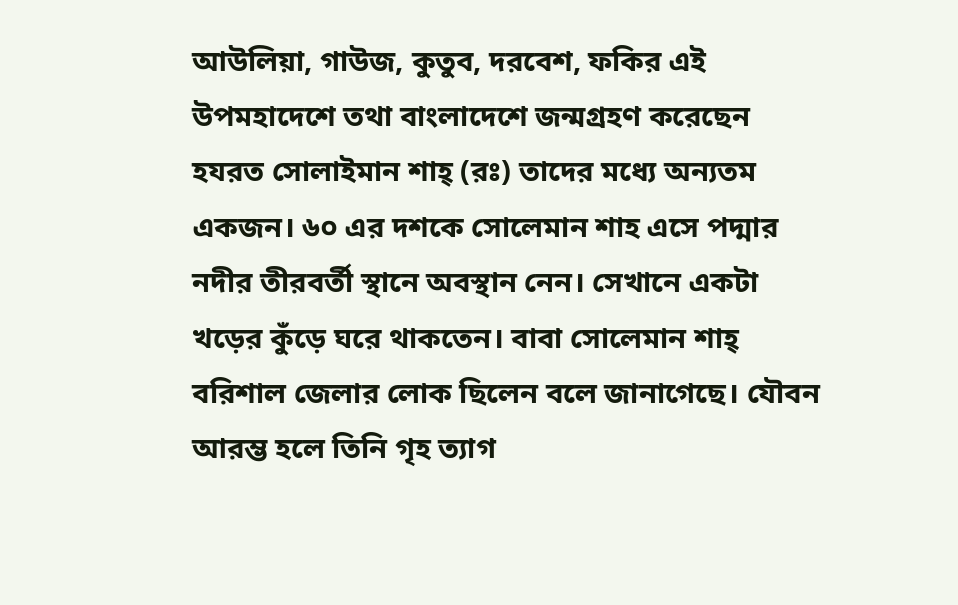আউলিয়া, গাউজ, কুতুব, দরবেশ, ফকির এই উপমহাদেশে তথা বাংলাদেশে জন্মগ্রহণ করেছেন হযরত সোলাইমান শাহ্ (রঃ) তাদের মধ্যে অন্যতম একজন। ৬০ এর দশকে সোলেমান শাহ এসে পদ্মার নদীর তীরবর্তী স্থানে অবস্থান নেন। সেখানে একটা খড়ের কুঁড়ে ঘরে থাকতেন। বাবা সোলেমান শাহ্ বরিশাল জেলার লোক ছিলেন বলে জানাগেছে। যৌবন আরম্ভ হলে তিনি গৃহ ত্যাগ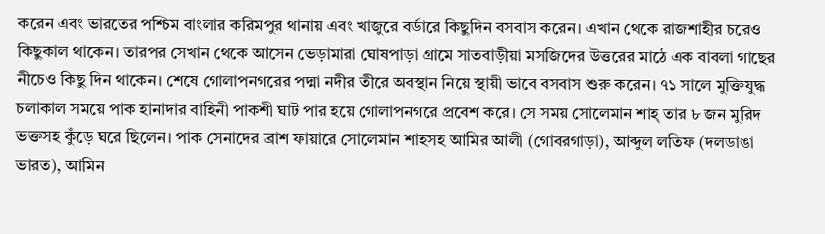করেন এবং ভারতের পশ্চিম বাংলার করিমপুর থানায় এবং খাজুরে বর্ডারে কিছুদিন বসবাস করেন। এখান থেকে রাজশাহীর চরেও কিছুকাল থাকেন। তারপর সেখান থেকে আসেন ভেড়ামারা ঘোষপাড়া গ্রামে সাতবাড়ীয়া মসজিদের উত্তরের মাঠে এক বাবলা গাছের নীচেও কিছু দিন থাকেন। শেষে গোলাপনগরের পদ্মা নদীর তীরে অবস্থান নিয়ে স্থায়ী ভাবে বসবাস শুরু করেন। ৭১ সালে মুক্তিযুদ্ধ চলাকাল সময়ে পাক হানাদার বাহিনী পাকশী ঘাট পার হয়ে গোলাপনগরে প্রবেশ করে। সে সময় সোলেমান শাহ্ তার ৮ জন মুরিদ ভক্তসহ কুঁড়ে ঘরে ছিলেন। পাক সেনাদের ব্রাশ ফায়ারে সোলেমান শাহসহ আমির আলী (গোবরগাড়া), আব্দুল লতিফ (দলডাঙা ভারত), আমিন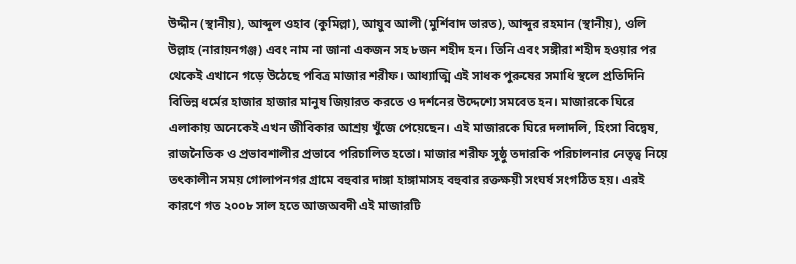উদ্দীন (স্থানীয়), আব্দুল ওহাব (কুমিল্লা), আয়ুব আলী (মুর্শিবাদ ভারত), আব্দুর রহমান (স্থানীয়), ওলি উল্লাহ (নারায়নগঞ্জ) এবং নাম না জানা একজন সহ ৮জন শহীদ হন। তিনি এবং সঙ্গীরা শহীদ হওয়ার পর থেকেই এখানে গড়ে উঠেছে পবিত্র মাজার শরীফ। আধ্যাত্মি এই সাধক পুরুষের সমাধি স্থলে প্রতিদিনি বিভিন্ন ধর্মের হাজার হাজার মানুষ জিয়ারত করতে ও দর্শনের উদ্দেশ্যে সমবেত হন। মাজারকে ঘিরে এলাকায় অনেকেই এখন জীবিকার আশ্রয় খুঁজে পেয়েছেন। এই মাজারকে ঘিরে দলাদলি, হিংসা বিদ্বেষ, রাজনৈতিক ও প্রভাবশালীর প্রভাবে পরিচালিত হতো। মাজার শরীফ সুষ্ঠু তদারকি পরিচালনার নেতৃত্ব নিয়ে তৎকালীন সময় গোলাপনগর গ্রামে বহুবার দাঙ্গা হাঙ্গামাসহ বহুবার রক্তক্ষয়ী সংঘর্ষ সংগঠিত হয়। এরই কারণে গত ২০০৮ সাল হতে আজঅবদী এই মাজারটি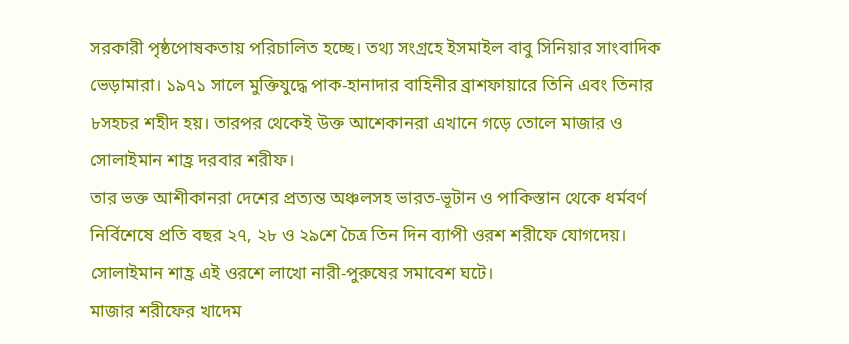সরকারী পৃষ্ঠপোষকতায় পরিচালিত হচ্ছে। তথ্য সংগ্রহে ইসমাইল বাবু সিনিয়ার সাংবাদিক ভেড়ামারা। ১৯৭১ সালে মুক্তিযুদ্ধে পাক-হানাদার বাহিনীর ব্রাশফায়ারে তিনি এবং তিনার ৮সহচর শহীদ হয়। তারপর থেকেই উক্ত আশেকানরা এখানে গড়ে তোলে মাজার ও সোলাইমান শাহ্র দরবার শরীফ।
তার ভক্ত আশীকানরা দেশের প্রত্যন্ত অঞ্চলসহ ভারত-ভূটান ও পাকিস্তান থেকে ধর্মবর্ণ নির্বিশেষে প্রতি বছর ২৭, ২৮ ও ২৯শে চৈত্র তিন দিন ব্যাপী ওরশ শরীফে যোগদেয়। সোলাইমান শাহ্র এই ওরশে লাখো নারী-পুরুষের সমাবেশ ঘটে।
মাজার শরীফের খাদেম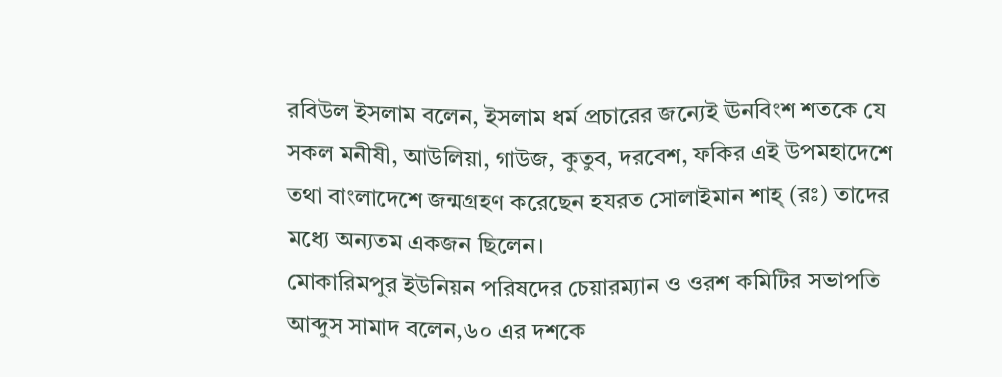রবিউল ইসলাম বলেন, ইসলাম ধর্ম প্রচারের জন্যেই ঊনবিংশ শতকে যে সকল মনীষী, আউলিয়া, গাউজ, কুতুব, দরবেশ, ফকির এই উপমহাদেশে তথা বাংলাদেশে জন্মগ্রহণ করেছেন হযরত সোলাইমান শাহ্ (রঃ) তাদের মধ্যে অন্যতম একজন ছিলেন।
মোকারিমপুর ইউনিয়ন পরিষদের চেয়ারম্যান ও ওরশ কমিটির সভাপতি আব্দুস সামাদ বলেন,৬০ এর দশকে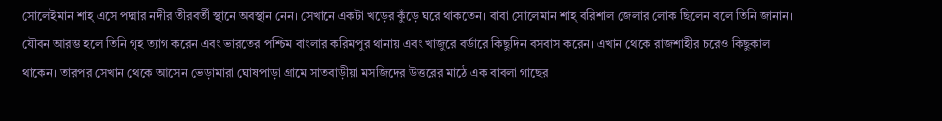সোলেইমান শাহ্ এসে পদ্মার নদীর তীরবর্তী স্থানে অবস্থান নেন। সেখানে একটা খড়ের কুঁড়ে ঘরে থাকতেন। বাবা সোলেমান শাহ্ বরিশাল জেলার লোক ছিলেন বলে তিনি জানান। যৌবন আরম্ভ হলে তিনি গৃহ ত্যাগ করেন এবং ভারতের পশ্চিম বাংলার করিমপুর থানায় এবং খাজুরে বর্ডারে কিছুদিন বসবাস করেন। এখান থেকে রাজশাহীর চরেও কিছুকাল থাকেন। তারপর সেখান থেকে আসেন ভেড়ামারা ঘোষপাড়া গ্রামে সাতবাড়ীয়া মসজিদের উত্তরের মাঠে এক বাবলা গাছের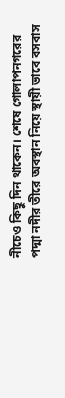নীচেও কিছু দিন থাকেন। শেষে গোলাপনগরের পদ্মা নদীর তীরে অবস্থান নিয়ে স্থায়ী ভাবে বসবাস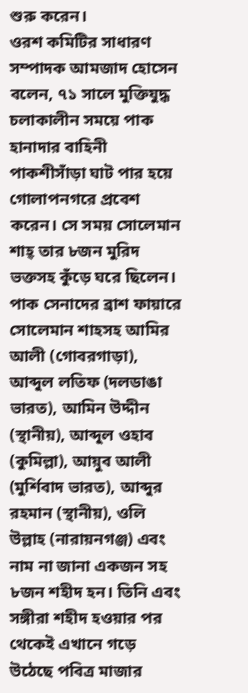শুরু করেন।
ওরশ কমিটির সাধারণ সম্পাদক আমজাদ হোসেন বলেন, ৭১ সালে মুক্তিযুদ্ধ চলাকালীন সময়ে পাক হানাদার বাহিনী পাকশীসাঁড়া ঘাট পার হয়ে গোলাপনগরে প্রবেশ করেন। সে সময় সোলেমান শাহ্ তার ৮জন মুরিদ ভক্তসহ কুঁড়ে ঘরে ছিলেন। পাক সেনাদের ব্রাশ ফায়ারে সোলেমান শাহসহ আমির আলী (গোবরগাড়া), আব্দুল লতিফ (দলডাঙা ভারত), আমিন উদ্দীন (স্থানীয়), আব্দুল ওহাব (কুমিল্লা), আয়ুব আলী (মুর্শিবাদ ভারত), আব্দুর রহমান (স্থানীয়), ওলি উল্লাহ (নারায়নগঞ্জ) এবং নাম না জানা একজন সহ ৮জন শহীদ হন। তিনি এবং সঙ্গীরা শহীদ হওয়ার পর থেকেই এখানে গড়ে উঠেছে পবিত্র মাজার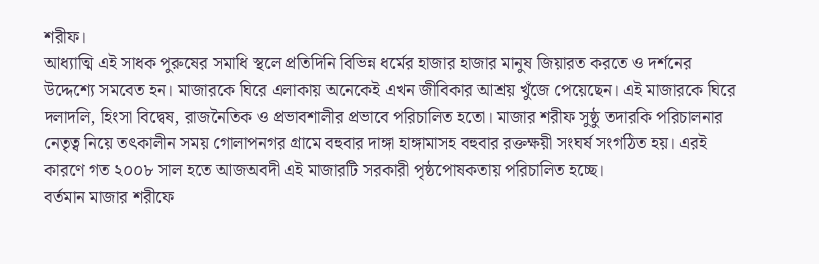শরীফ।
আধ্যাত্মি এই সাধক পুরুষের সমাধি স্থলে প্রতিদিনি বিভিন্ন ধর্মের হাজার হাজার মানুষ জিয়ারত করতে ও দর্শনের উদ্দেশ্যে সমবেত হন। মাজারকে ঘিরে এলাকায় অনেকেই এখন জীবিকার আশ্রয় খুঁজে পেয়েছেন। এই মাজারকে ঘিরে দলাদলি, হিংসা বিদ্বেষ, রাজনৈতিক ও প্রভাবশালীর প্রভাবে পরিচালিত হতো। মাজার শরীফ সুষ্ঠু তদারকি পরিচালনার নেতৃত্ব নিয়ে তৎকালীন সময় গোলাপনগর গ্রামে বহুবার দাঙ্গা হাঙ্গামাসহ বহুবার রক্তক্ষয়ী সংঘর্ষ সংগঠিত হয়। এরই কারণে গত ২০০৮ সাল হতে আজঅবদী এই মাজারটি সরকারী পৃষ্ঠপোষকতায় পরিচালিত হচ্ছে।
বর্তমান মাজার শরীফে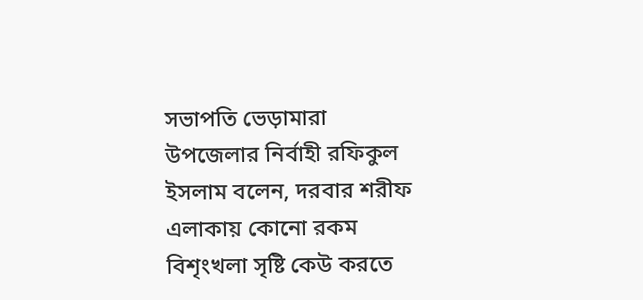সভাপতি ভেড়ামারা উপজেলার নির্বাহী রফিকুল ইসলাম বলেন, দরবার শরীফ এলাকায় কোনো রকম বিশৃংখলা সৃষ্টি কেউ করতে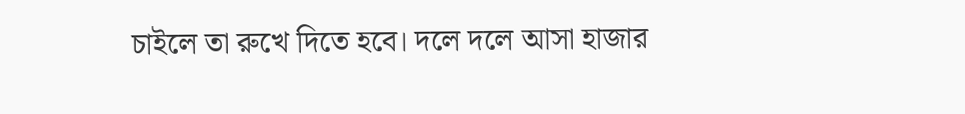চাইলে তা রুখে দিতে হবে। দলে দলে আসা হাজার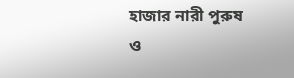হাজার নারী পুরুষ ও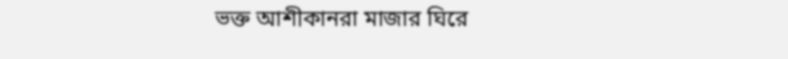ভক্ত আশীকানরা মাজার ঘিরে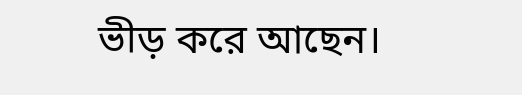ভীড় করে আছেন।